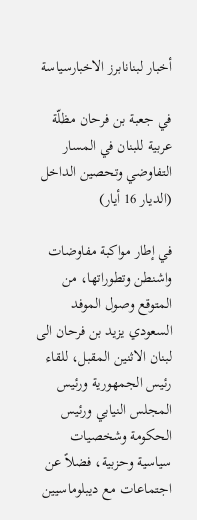أخبار لبنانابرز الاخبارسياسة

في جعبة بن فرحان مظلّة عربية للبنان في المسار التفاوضي وتحصين الداخل (الديار 16 أيار)

في إطار مواكبة مفاوضات واشنطن وتطوراتها، من المتوقع وصول الموفد السعودي يزيد بن فرحان الى لبنان الاثنين المقبل، للقاء رئيس الجمهورية ورئيس المجلس النيابي ورئيس الحكومة وشخصيات سياسية وحزبية، فضلاً عن اجتماعات مع ديبلوماسيين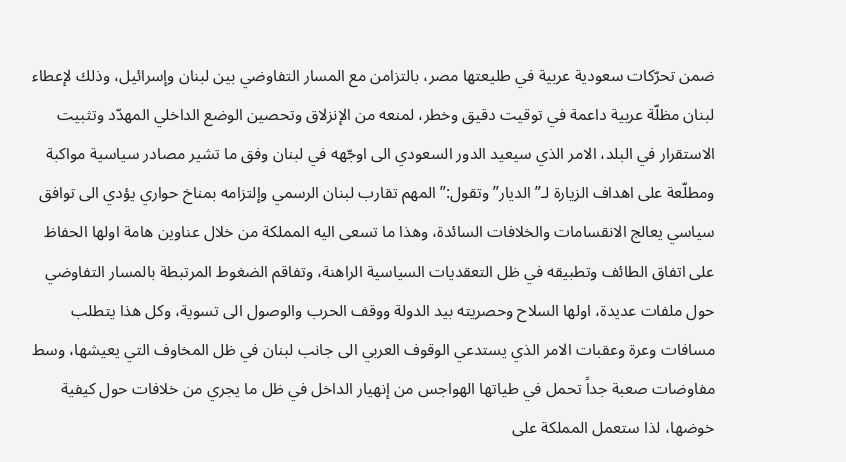ضمن تحرّكات سعودية عربية في طليعتها مصر، بالتزامن مع المسار التفاوضي بين لبنان وإسرائيل، وذلك لإعطاء لبنان مظلّة عربية داعمة في توقيت دقيق وخطر، لمنعه من الإنزلاق وتحصين الوضع الداخلي المهدّد وتثبيت الاستقرار في البلد، الامر الذي سيعيد الدور السعودي الى اوجّهه في لبنان وفق ما تشير مصادر سياسية مواكبة ومطلّعة على اهداف الزيارة لـ” الديار” وتقول:” المهم تقارب لبنان الرسمي وإلتزامه بمناخ حواري يؤدي الى توافق سياسي يعالج الانقسامات والخلافات السائدة، وهذا ما تسعى اليه المملكة من خلال عناوين هامة اولها الحفاظ على اتفاق الطائف وتطبيقه في ظل التعقديات السياسية الراهنة، وتفاقم الضغوط المرتبطة بالمسار التفاوضي حول ملفات عديدة، اولها السلاح وحصريته بيد الدولة ووقف الحرب والوصول الى تسوية، وكل هذا يتطلب مسافات وعرة وعقبات الامر الذي يستدعي الوقوف العربي الى جانب لبنان في ظل المخاوف التي يعيشها، وسط مفاوضات صعبة جداً تحمل في طياتها الهواجس من إنهيار الداخل في ظل ما يجري من خلافات حول كيفية خوضها، لذا ستعمل المملكة على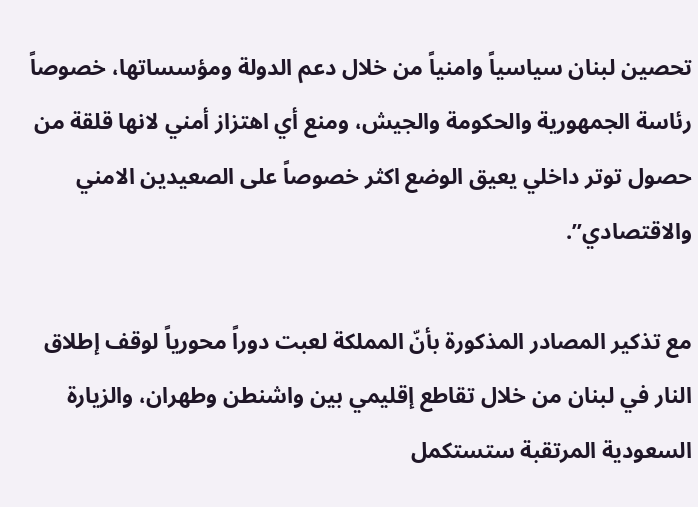تحصين لبنان سياسياً وامنياً من خلال دعم الدولة ومؤسساتها، خصوصاً رئاسة الجمهورية والحكومة والجيش، ومنع أي اهتزاز أمني لانها قلقة من حصول توتر داخلي يعيق الوضع اكثر خصوصاً على الصعيدين الامني والاقتصادي”.

مع تذكير المصادر المذكورة بأنّ المملكة لعبت دوراً محورياً لوقف إطلاق النار في لبنان من خلال تقاطع إقليمي بين واشنطن وطهران، والزيارة السعودية المرتقبة ستستكمل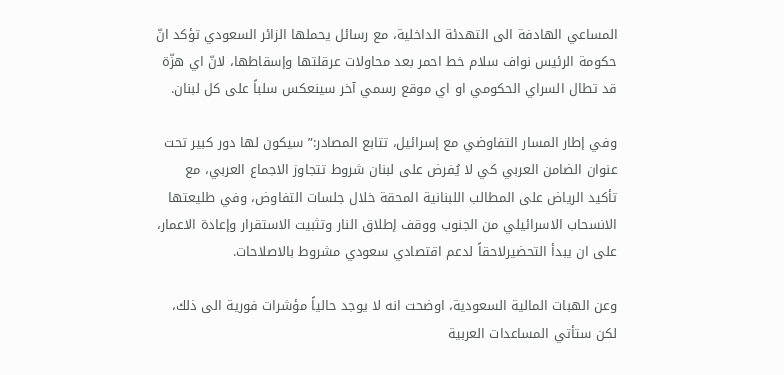المساعي الهادفة الى التهدئة الداخلية، مع رسائل يحملها الزائر السعودي تؤكد انّ حكومة الرئيس نواف سلام خط احمر بعد محاولات عرقلتها وإسقاطها، لانّ اي هزّة قد تطال السراي الحكومي او اي موقع رسمي آخر سينعكس سلباً على كل لبنان.

وفي إطار المسار التفاوضي مع إسرائيل، تتابع المصادر:” سيكون لها دور كبير تحت عنوان الضامن العربي كي لا يُفرض على لبنان شروط تتجاوز الاجماع العربي، مع تأكيد الرياض على المطالب اللبنانية المحقة خلال جلسات التفاوض، وفي طليعتها الانسحاب الاسرائيلي من الجنوب ووقف إطلاق النار وتثبيت الاستقرار وإعادة الاعمار، على ان يبدأ التحضيرلاحقاً لدعم اقتصادي سعودي مشروط بالاصلاحات.

وعن الهبات المالية السعودية، اوضحت انه لا يوجد حالياً مؤشرات فورية الى ذلك، لكن ستأتي المساعدات العربية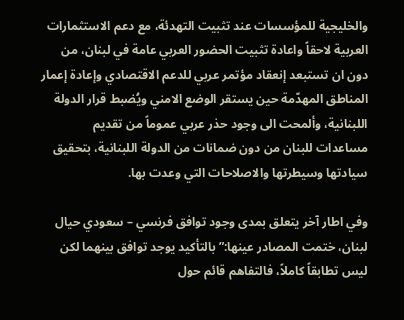والخليجية للمؤسسات عند تثبيت التهدئة، مع دعم الاستثمارات العربية لاحقاً واعادة تثبيت الحضور العربي عامة في لبنان، من دون ان تستبعد إنعقاد مؤتمر عربي للدعم الاقتصادي وإعادة إعمار المناطق المهدّمة حين يستقر الوضع الامني ويُضبط قرار الدولة اللبنانية، وألمحت الى وجود حذر عربي عموماً من تقديم مساعدات للبنان من دون ضمانات من الدولة اللبنانية، بتحقيق سيادتها وسيطرتها والاصلاحات التي وعدت بها.

وفي اطار آخر يتعلق بمدى وجود توافق فرنسي – سعودي حيال لبنان، ختمت المصادر عينها:” بالتأكيد يوجد توافق بينهما لكن ليس تطابقاً كاملاً، فالتفاهم قائم حول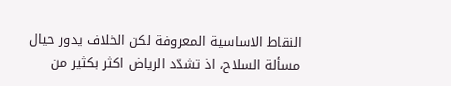النقاط الاساسية المعروفة لكن الخلاف يدور حيال مسألة السلاح، اذ تشدّد الرياض اكثر بكثير من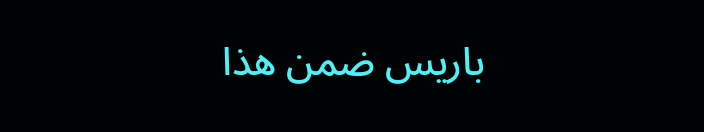باريس ضمن هذا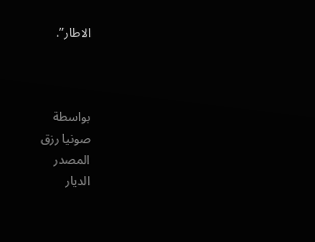الاطار”.



بواسطة
صونيا رزق
المصدر
الديار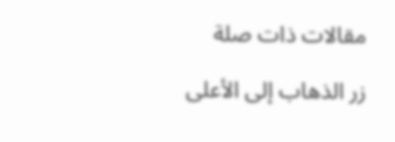مقالات ذات صلة

زر الذهاب إلى الأعلى